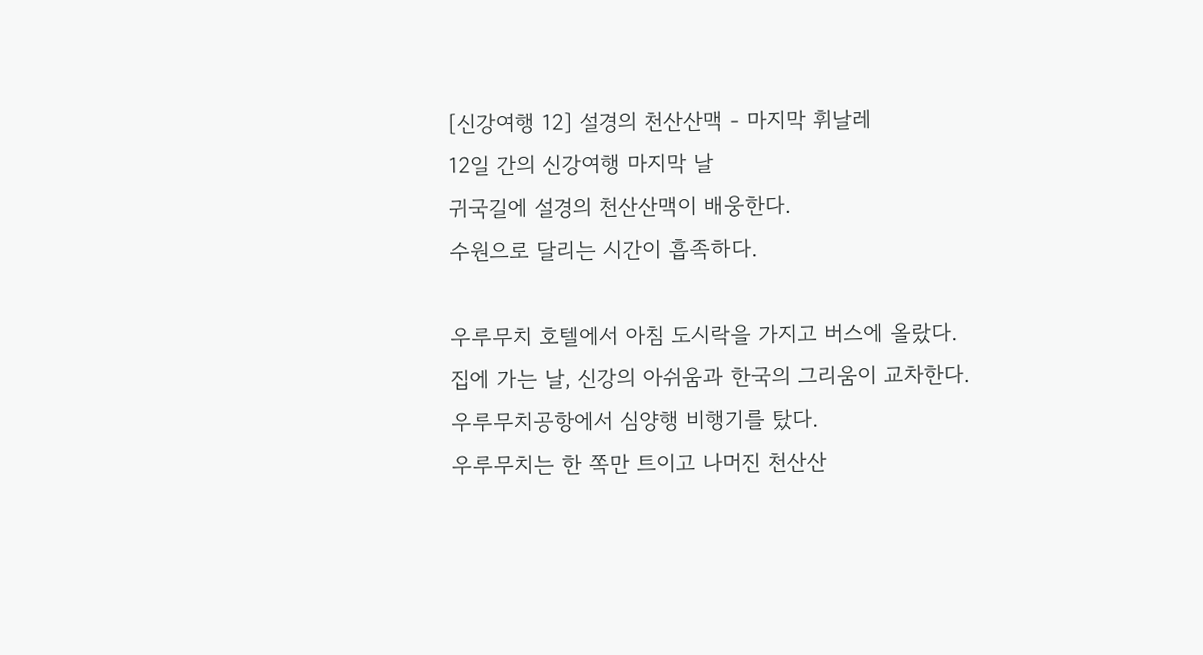[신강여행 12] 설경의 천산산맥 - 마지막 휘날레
12일 간의 신강여행 마지막 날
귀국길에 설경의 천산산맥이 배웅한다.
수원으로 달리는 시간이 흡족하다.

우루무치 호텔에서 아침 도시락을 가지고 버스에 올랐다.
집에 가는 날, 신강의 아쉬움과 한국의 그리움이 교차한다.
우루무치공항에서 심양행 비행기를 탔다.
우루무치는 한 쪽만 트이고 나머진 천산산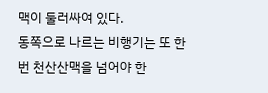맥이 둘러싸여 있다.
동쪽으로 나르는 비행기는 또 한번 천산산맥을 넘어야 한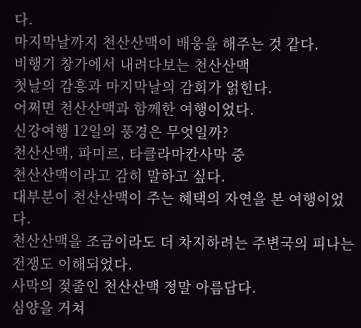다.
마지막날까지 천산산맥이 배웅을 해주는 것 같다.
비행기 창가에서 내려다보는 천산산맥
첫날의 감흥과 마지막날의 감회가 얽힌다.
어쩌면 천산산맥과 함께한 여행이었다.
신강여행 12일의 풍경은 무엇일까?
천산산맥, 파미르, 타클라마칸사막 중
천산산맥이라고 감히 말하고 싶다.
대부분이 천산산맥이 주는 혜택의 자연을 본 여행이었다.
천산산맥을 조금이라도 더 차지하려는 주변국의 피나는 전쟁도 이해되었다.
사막의 젖줄인 천산산맥 정말 아름답다.
심양을 거쳐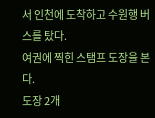서 인천에 도착하고 수원행 버스를 탔다.
여권에 찍힌 스탬프 도장을 본다.
도장 2개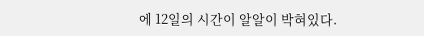에 12일의 시간이 알알이 박혀있다.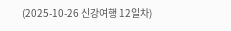(2025-10-26 신강여행 12일차)